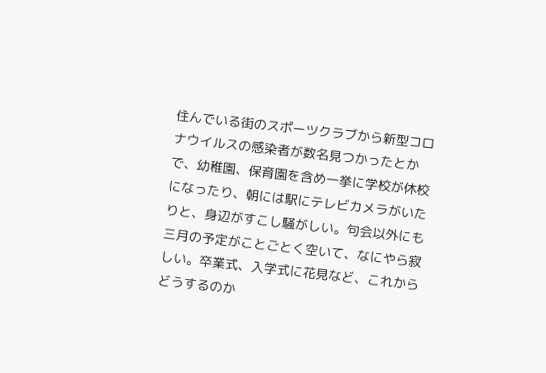住んでいる街のスポーツクラブから新型コロナウイルスの感染者が数名見つかったとかで、幼稚園、保育園を含め一挙に学校が休校になったり、朝には駅にテレビカメラがいたりと、身辺がすこし騒がしい。句会以外にも三月の予定がことごとく空いて、なにやら寂しい。卒業式、入学式に花見など、これからどうするのか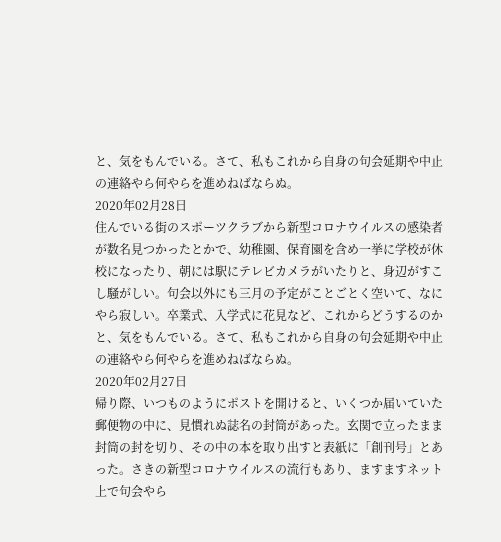と、気をもんでいる。さて、私もこれから自身の句会延期や中止の連絡やら何やらを進めねばならぬ。
2020年02月28日
住んでいる街のスポーツクラブから新型コロナウイルスの感染者が数名見つかったとかで、幼稚園、保育園を含め一挙に学校が休校になったり、朝には駅にテレビカメラがいたりと、身辺がすこし騒がしい。句会以外にも三月の予定がことごとく空いて、なにやら寂しい。卒業式、入学式に花見など、これからどうするのかと、気をもんでいる。さて、私もこれから自身の句会延期や中止の連絡やら何やらを進めねばならぬ。
2020年02月27日
帰り際、いつものようにポストを開けると、いくつか届いていた郵便物の中に、見慣れぬ誌名の封筒があった。玄関で立ったまま封筒の封を切り、その中の本を取り出すと表紙に「創刊号」とあった。さきの新型コロナウイルスの流行もあり、ますますネット上で句会やら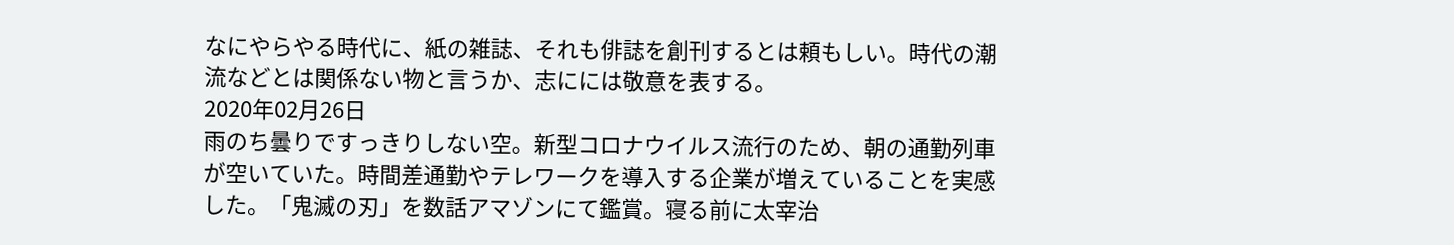なにやらやる時代に、紙の雑誌、それも俳誌を創刊するとは頼もしい。時代の潮流などとは関係ない物と言うか、志にには敬意を表する。
2020年02月26日
雨のち曇りですっきりしない空。新型コロナウイルス流行のため、朝の通勤列車が空いていた。時間差通勤やテレワークを導入する企業が増えていることを実感した。「鬼滅の刃」を数話アマゾンにて鑑賞。寝る前に太宰治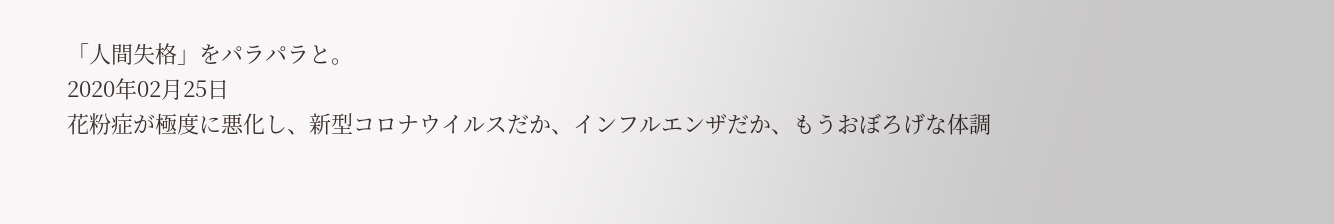「人間失格」をパラパラと。
2020年02月25日
花粉症が極度に悪化し、新型コロナウイルスだか、インフルエンザだか、もうおぼろげな体調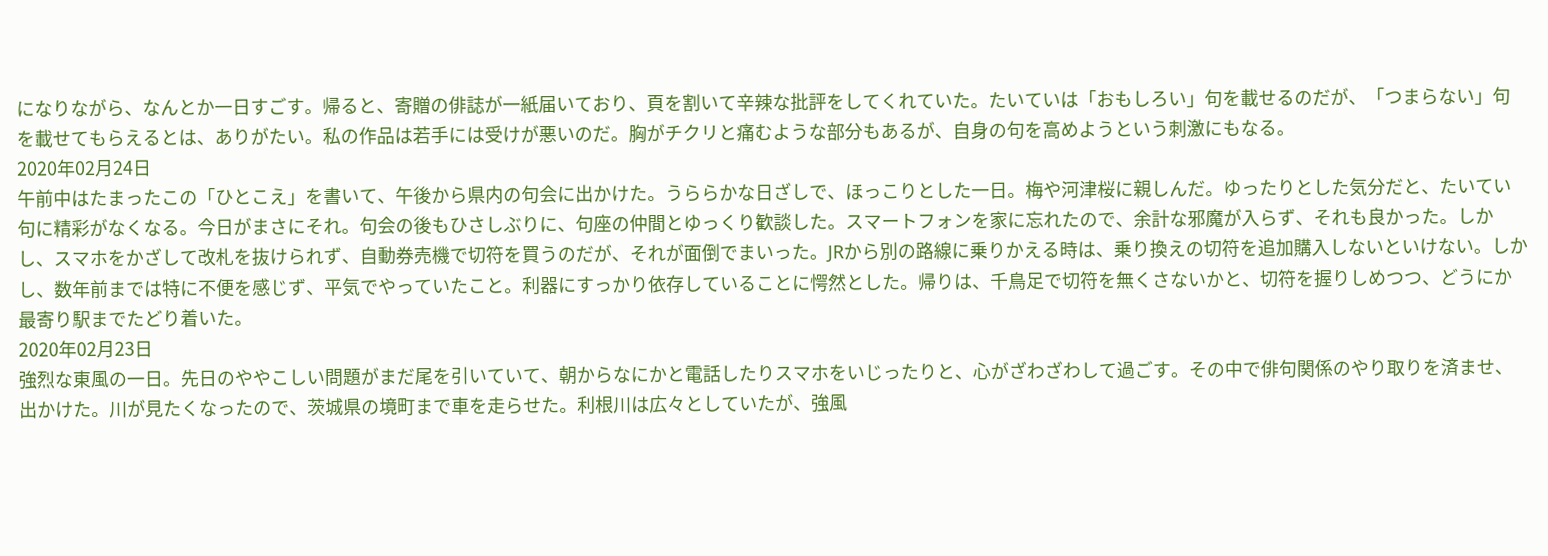になりながら、なんとか一日すごす。帰ると、寄贈の俳誌が一紙届いており、頁を割いて辛辣な批評をしてくれていた。たいていは「おもしろい」句を載せるのだが、「つまらない」句を載せてもらえるとは、ありがたい。私の作品は若手には受けが悪いのだ。胸がチクリと痛むような部分もあるが、自身の句を高めようという刺激にもなる。
2020年02月24日
午前中はたまったこの「ひとこえ」を書いて、午後から県内の句会に出かけた。うららかな日ざしで、ほっこりとした一日。梅や河津桜に親しんだ。ゆったりとした気分だと、たいてい句に精彩がなくなる。今日がまさにそれ。句会の後もひさしぶりに、句座の仲間とゆっくり歓談した。スマートフォンを家に忘れたので、余計な邪魔が入らず、それも良かった。しかし、スマホをかざして改札を抜けられず、自動券売機で切符を買うのだが、それが面倒でまいった。JRから別の路線に乗りかえる時は、乗り換えの切符を追加購入しないといけない。しかし、数年前までは特に不便を感じず、平気でやっていたこと。利器にすっかり依存していることに愕然とした。帰りは、千鳥足で切符を無くさないかと、切符を握りしめつつ、どうにか最寄り駅までたどり着いた。
2020年02月23日
強烈な東風の一日。先日のややこしい問題がまだ尾を引いていて、朝からなにかと電話したりスマホをいじったりと、心がざわざわして過ごす。その中で俳句関係のやり取りを済ませ、出かけた。川が見たくなったので、茨城県の境町まで車を走らせた。利根川は広々としていたが、強風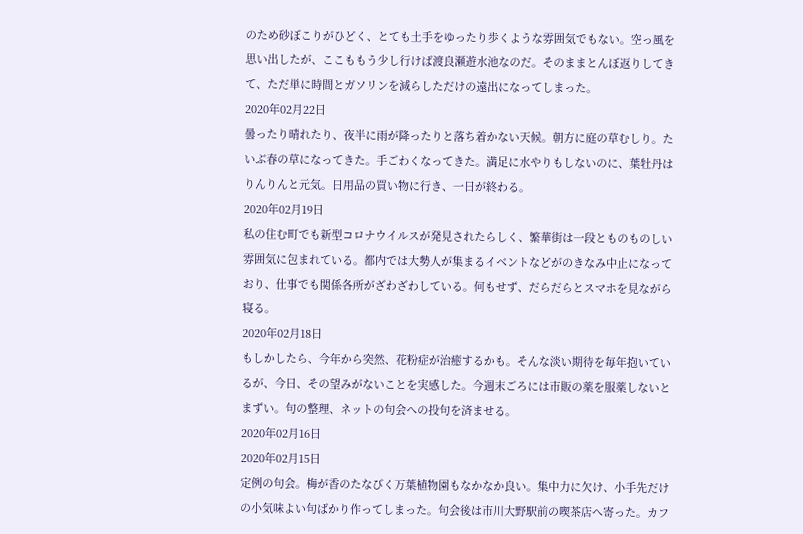のため砂ぼこりがひどく、とても土手をゆったり歩くような雰囲気でもない。空っ風を思い出したが、ここももう少し行けば渡良瀬遊水池なのだ。そのままとんぼ返りしてきて、ただ単に時間とガソリンを減らしただけの遠出になってしまった。
2020年02月22日
曇ったり晴れたり、夜半に雨が降ったりと落ち着かない天候。朝方に庭の草むしり。たいぶ春の草になってきた。手ごわくなってきた。満足に水やりもしないのに、葉牡丹はりんりんと元気。日用品の買い物に行き、一日が終わる。
2020年02月19日
私の住む町でも新型コロナウイルスが発見されたらしく、繁華街は一段とものものしい雰囲気に包まれている。都内では大勢人が集まるイベントなどがのきなみ中止になっており、仕事でも関係各所がざわざわしている。何もせず、だらだらとスマホを見ながら寝る。
2020年02月18日
もしかしたら、今年から突然、花粉症が治癒するかも。そんな淡い期待を毎年抱いているが、今日、その望みがないことを実感した。今週末ごろには市販の薬を服薬しないとまずい。句の整理、ネットの句会への投句を済ませる。
2020年02月16日
2020年02月15日
定例の句会。梅が香のたなびく万葉植物園もなかなか良い。集中力に欠け、小手先だけの小気味よい句ばかり作ってしまった。句会後は市川大野駅前の喫茶店へ寄った。カフ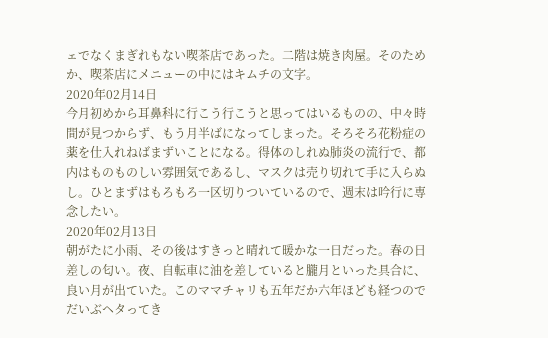ェでなくまぎれもない喫茶店であった。二階は焼き肉屋。そのためか、喫茶店にメニューの中にはキムチの文字。
2020年02月14日
今月初めから耳鼻科に行こう行こうと思ってはいるものの、中々時間が見つからず、もう月半ばになってしまった。そろそろ花粉症の薬を仕入れねばまずいことになる。得体のしれぬ肺炎の流行で、都内はものものしい雰囲気であるし、マスクは売り切れて手に入らぬし。ひとまずはもろもろ一区切りついているので、週末は吟行に専念したい。
2020年02月13日
朝がたに小雨、その後はすきっと晴れて暖かな一日だった。春の日差しの匂い。夜、自転車に油を差していると朧月といった具合に、良い月が出ていた。このママチャリも五年だか六年ほども経つのでだいぶヘタってき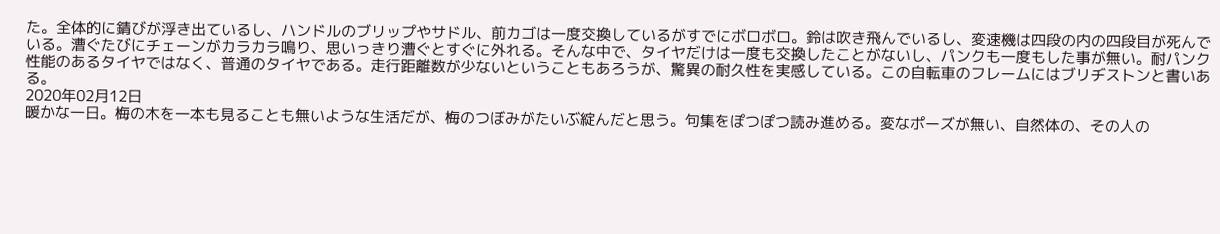た。全体的に錆びが浮き出ているし、ハンドルのブリップやサドル、前カゴは一度交換しているがすでにボロボロ。鈴は吹き飛んでいるし、変速機は四段の内の四段目が死んでいる。漕ぐたびにチェーンがカラカラ鳴り、思いっきり漕ぐとすぐに外れる。そんな中で、タイヤだけは一度も交換したことがないし、パンクも一度もした事が無い。耐パンク性能のあるタイヤではなく、普通のタイヤである。走行距離数が少ないということもあろうが、驚異の耐久性を実感している。この自転車のフレームにはブリヂストンと書いある。
2020年02月12日
暖かな一日。梅の木を一本も見ることも無いような生活だが、梅のつぼみがたいぶ綻んだと思う。句集をぽつぽつ読み進める。変なポーズが無い、自然体の、その人の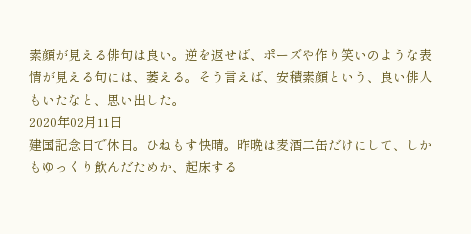素顔が見える俳句は良い。逆を返せば、ポーズや作り笑いのような表情が見える句には、萎える。そう言えば、安積素顔という、良い俳人もいたなと、思い出した。
2020年02月11日
建国記念日で休日。ひねもす快晴。昨晩は麦酒二缶だけにして、しかもゆっくり飲んだためか、起床する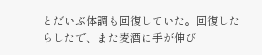とだいぶ体調も回復していた。回復したらしたで、また麦酒に手が伸び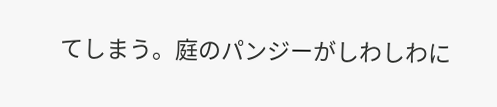てしまう。庭のパンジーがしわしわに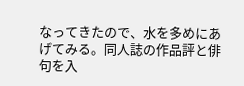なってきたので、水を多めにあげてみる。同人誌の作品評と俳句を入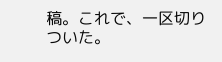稿。これで、一区切りついた。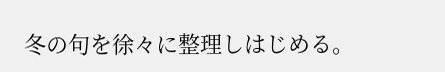冬の句を徐々に整理しはじめる。